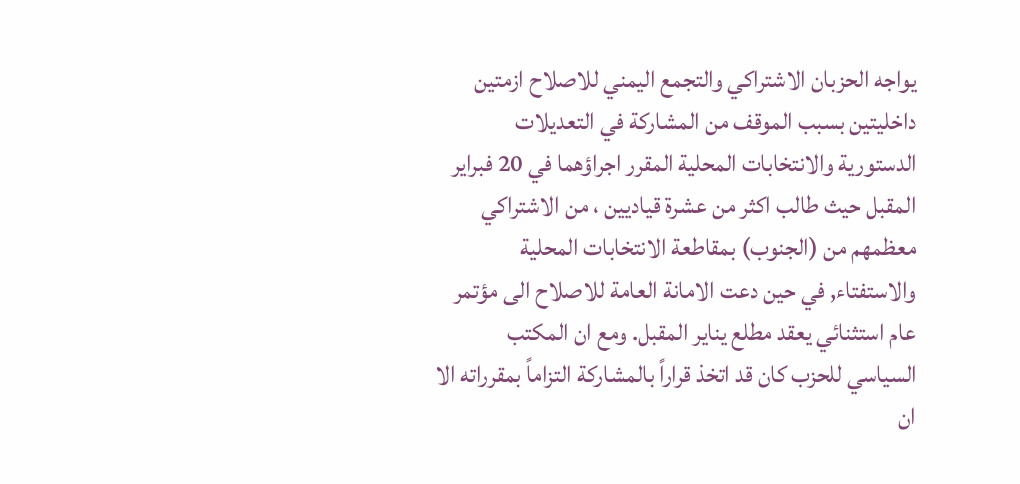يواجه الحزبان الاشتراكي والتجمع اليمني للاصلاح ازمتين داخليتين بسبب الموقف من المشاركة في التعديلات الدستورية والانتخابات المحلية المقرر اجراؤهما في 20 فبراير المقبل حيث طالب اكثر من عشرة قياديين ، من الاشتراكي معظمهم من (الجنوب) بمقاطعة الانتخابات المحلية والاستفتاء, في حين دعت الامانة العامة للاصلاح الى مؤتمر عام استثنائي يعقد مطلع يناير المقبل. ومع ان المكتب السياسي للحزب كان قد اتخذ قراراً بالمشاركة التزاماً بمقرراته الا ان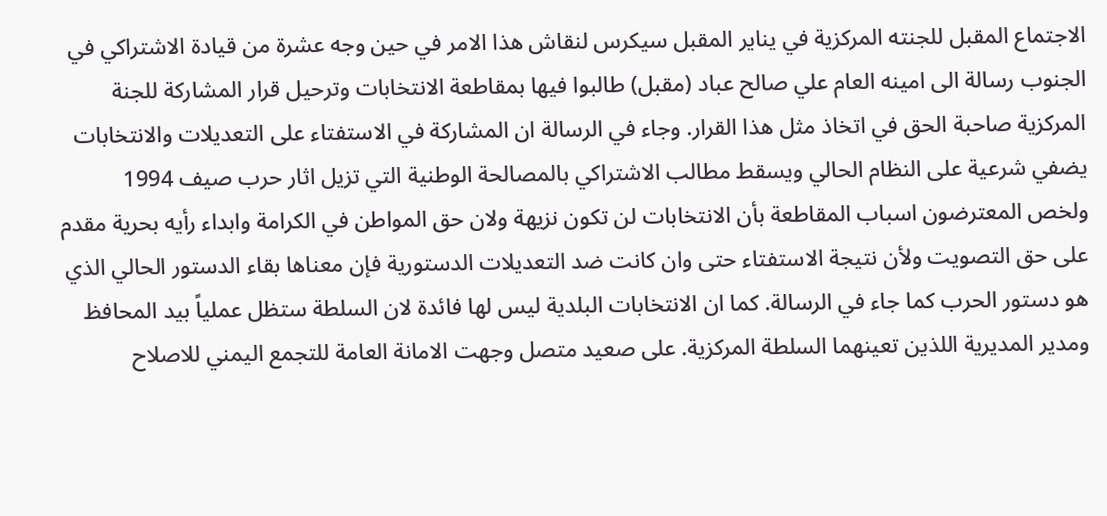الاجتماع المقبل للجنته المركزية في يناير المقبل سيكرس لنقاش هذا الامر في حين وجه عشرة من قيادة الاشتراكي في الجنوب رسالة الى امينه العام علي صالح عباد (مقبل) طالبوا فيها بمقاطعة الانتخابات وترحيل قرار المشاركة للجنة المركزية صاحبة الحق في اتخاذ مثل هذا القرار. وجاء في الرسالة ان المشاركة في الاستفتاء على التعديلات والانتخابات يضفي شرعية على النظام الحالي ويسقط مطالب الاشتراكي بالمصالحة الوطنية التي تزيل اثار حرب صيف 1994 ولخص المعترضون اسباب المقاطعة بأن الانتخابات لن تكون نزيهة ولان حق المواطن في الكرامة وابداء رأيه بحرية مقدم على حق التصويت ولأن نتيجة الاستفتاء حتى وان كانت ضد التعديلات الدستورية فإن معناها بقاء الدستور الحالي الذي هو دستور الحرب كما جاء في الرسالة. كما ان الانتخابات البلدية ليس لها فائدة لان السلطة ستظل عملياً بيد المحافظ ومدير المديرية اللذين تعينهما السلطة المركزية. على صعيد متصل وجهت الامانة العامة للتجمع اليمني للاصلاح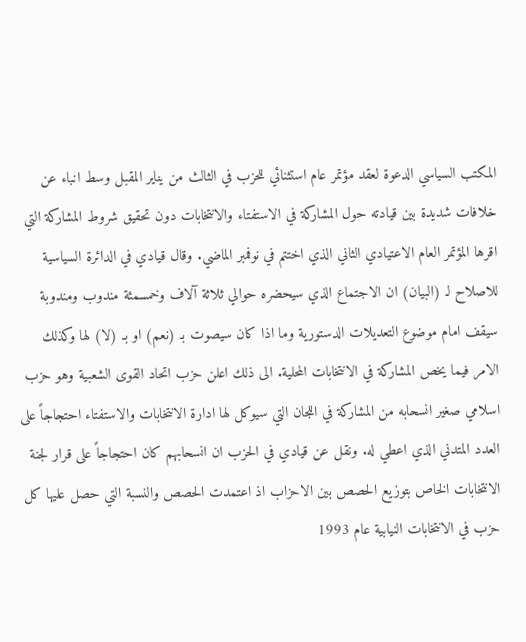المكتب السياسي الدعوة لعقد مؤتمر عام استثنائي للحزب في الثالث من يناير المقبل وسط انباء عن خلافات شديدة بين قيادته حول المشاركة في الاستفتاء والانتخابات دون تحقيق شروط المشاركة التي اقرها المؤتمر العام الاعتيادي الثاني الذي اختتم في نوفمبر الماضي. وقال قيادي في الدائرة السياسية للاصلاح لـ (البيان) ان الاجتماع الذي سيحضره حوالي ثلاثة آلاف وخمسمئة مندوب ومندوبة سيقف امام موضوع التعديلات الدستورية وما اذا كان سيصوت بـ (نعم) او بـ (لا) لها وكذلك الامر فيما يخص المشاركة في الانتخابات المحلية. الى ذلك اعلن حزب اتحاد القوى الشعبية وهو حزب اسلامي صغير انسحابه من المشاركة في اللجان التي سيوكل لها ادارة الانتخابات والاستفتاء احتجاجاً على العدد المتدني الذي اعطي له. ونقل عن قيادي في الحزب ان انسحابهم كان احتجاجاً على قرار لجنة الانتخابات الخاص بتوزيع الحصص بين الاحزاب اذ اعتمدت الحصص والنسبة التي حصل عليها كل حزب في الانتخابات النيابية عام 1993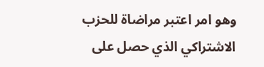وهو امر اعتبر مراضاة للحزب الاشتراكي الذي حصل على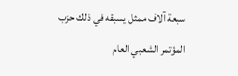سبعة آلاف ممثل يسبقه في ذلك حزب المؤتمر الشعبي العام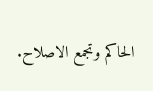الحاكم وتجمع الاصلاح.